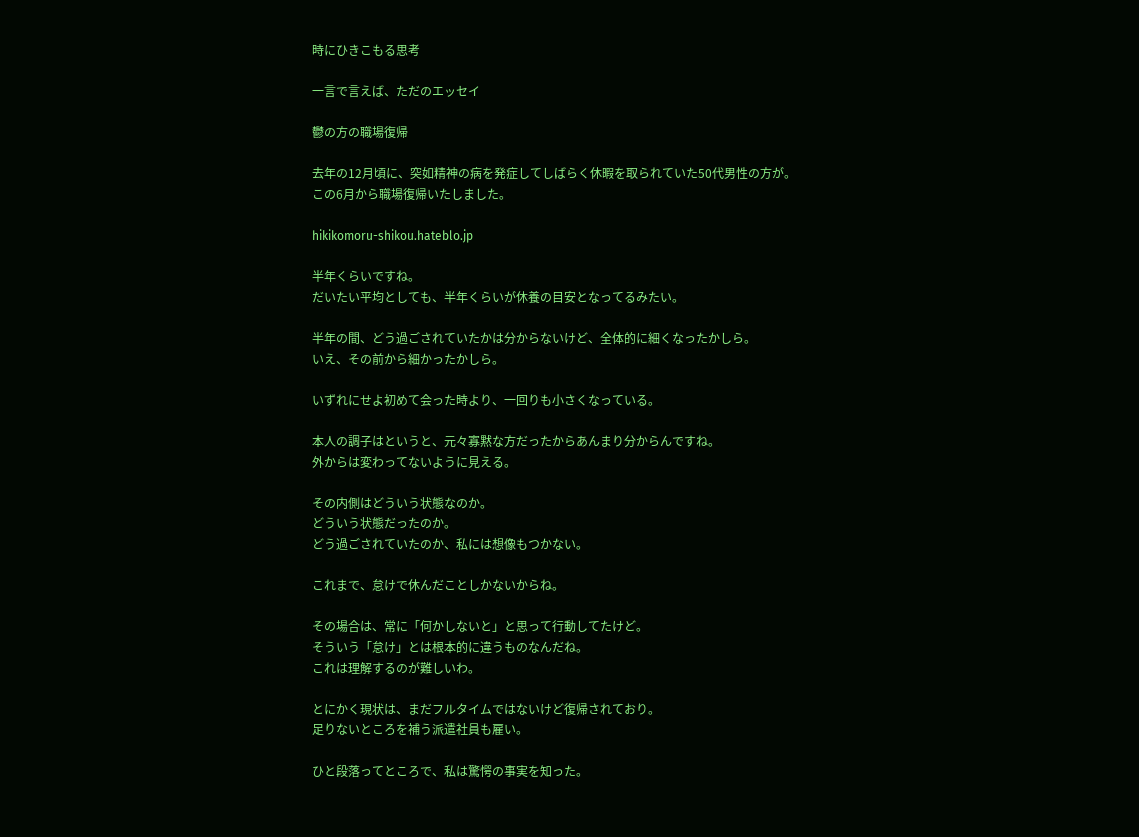時にひきこもる思考

一言で言えば、ただのエッセイ

鬱の方の職場復帰

去年の12月頃に、突如精神の病を発症してしばらく休暇を取られていた50代男性の方が。
この6月から職場復帰いたしました。

hikikomoru-shikou.hateblo.jp

半年くらいですね。
だいたい平均としても、半年くらいが休養の目安となってるみたい。

半年の間、どう過ごされていたかは分からないけど、全体的に細くなったかしら。
いえ、その前から細かったかしら。

いずれにせよ初めて会った時より、一回りも小さくなっている。

本人の調子はというと、元々寡黙な方だったからあんまり分からんですね。
外からは変わってないように見える。

その内側はどういう状態なのか。
どういう状態だったのか。
どう過ごされていたのか、私には想像もつかない。

これまで、怠けで休んだことしかないからね。

その場合は、常に「何かしないと」と思って行動してたけど。
そういう「怠け」とは根本的に違うものなんだね。
これは理解するのが難しいわ。

とにかく現状は、まだフルタイムではないけど復帰されており。
足りないところを補う派遣社員も雇い。

ひと段落ってところで、私は驚愕の事実を知った。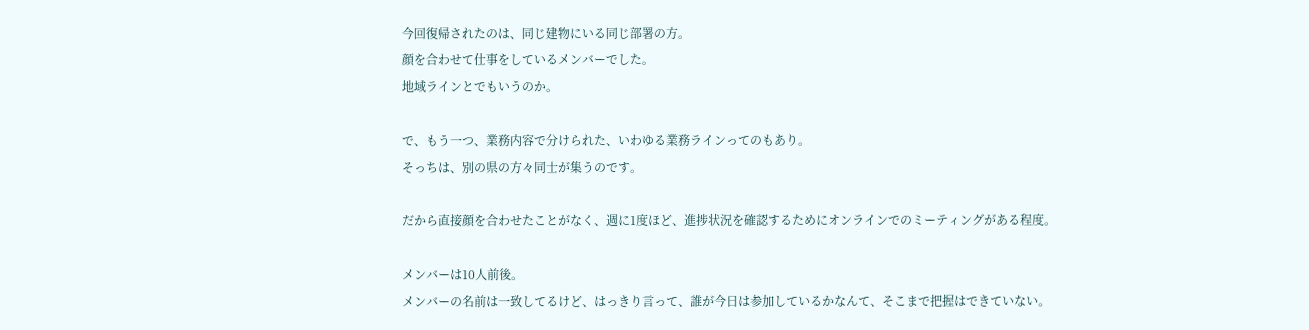今回復帰されたのは、同じ建物にいる同じ部署の方。
顔を合わせて仕事をしているメンバーでした。
地域ラインとでもいうのか。

で、もう一つ、業務内容で分けられた、いわゆる業務ラインってのもあり。
そっちは、別の県の方々同士が集うのです。

だから直接顔を合わせたことがなく、週に1度ほど、進捗状況を確認するためにオンラインでのミーティングがある程度。

メンバーは10人前後。
メンバーの名前は一致してるけど、はっきり言って、誰が今日は参加しているかなんて、そこまで把握はできていない。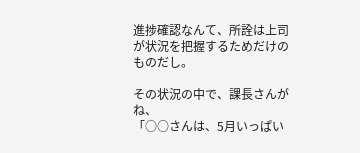進捗確認なんて、所詮は上司が状況を把握するためだけのものだし。

その状況の中で、課長さんがね、
「○○さんは、5月いっぱい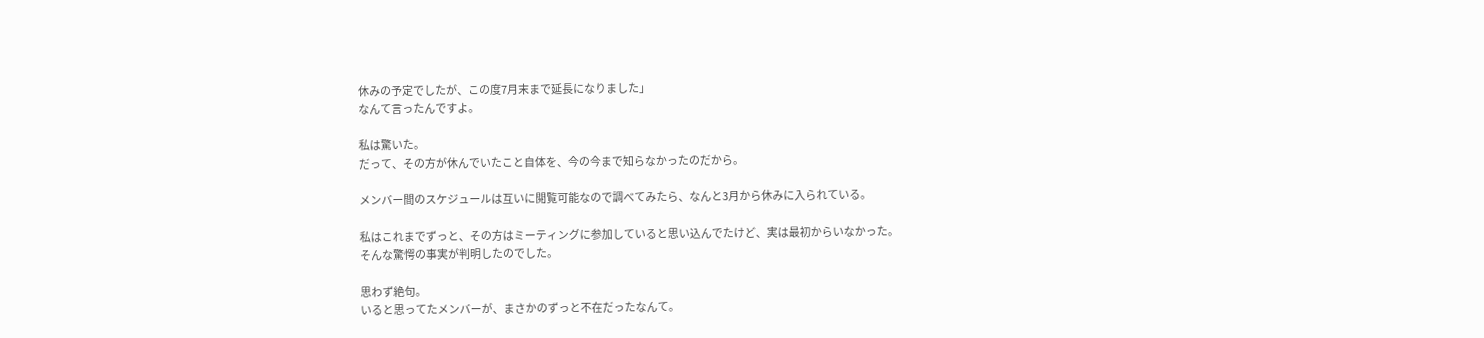休みの予定でしたが、この度7月末まで延長になりました」
なんて言ったんですよ。

私は驚いた。
だって、その方が休んでいたこと自体を、今の今まで知らなかったのだから。

メンバー間のスケジュールは互いに閲覧可能なので調べてみたら、なんと3月から休みに入られている。

私はこれまでずっと、その方はミーティングに参加していると思い込んでたけど、実は最初からいなかった。
そんな驚愕の事実が判明したのでした。

思わず絶句。
いると思ってたメンバーが、まさかのずっと不在だったなんて。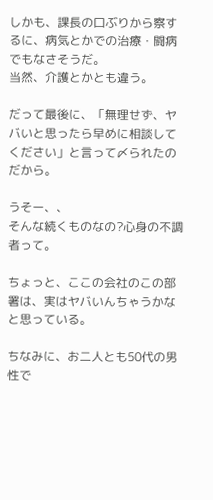しかも、課長の口ぶりから察するに、病気とかでの治療・闘病でもなさそうだ。
当然、介護とかとも違う。

だって最後に、「無理せず、ヤバいと思ったら早めに相談してください」と言って〆られたのだから。

うそー、、
そんな続くものなの?心身の不調者って。

ちょっと、ここの会社のこの部署は、実はヤバいんちゃうかなと思っている。

ちなみに、お二人とも50代の男性で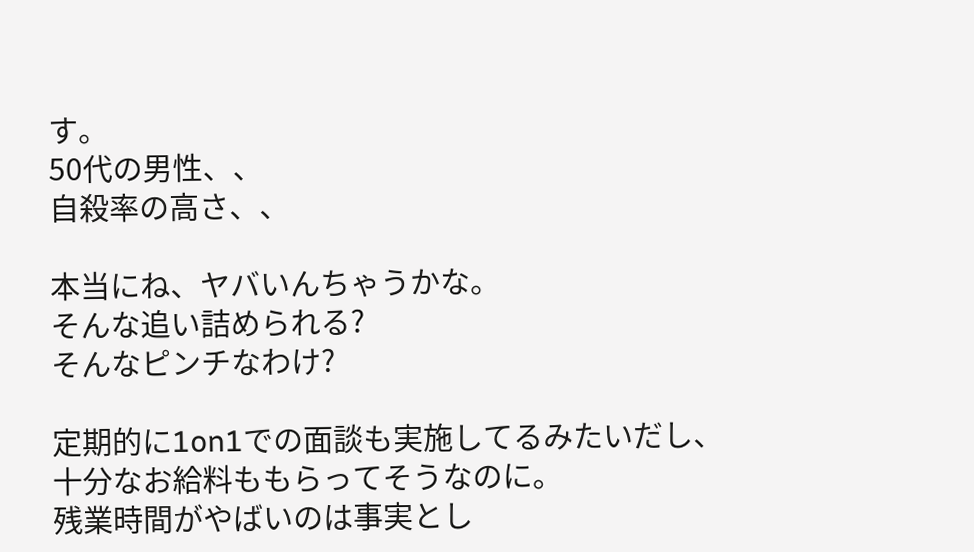す。
50代の男性、、
自殺率の高さ、、

本当にね、ヤバいんちゃうかな。
そんな追い詰められる?
そんなピンチなわけ?

定期的に1on1での面談も実施してるみたいだし、十分なお給料ももらってそうなのに。
残業時間がやばいのは事実とし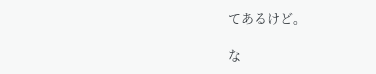てあるけど。

な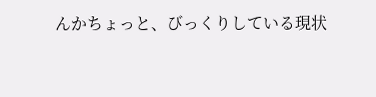んかちょっと、びっくりしている現状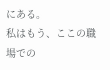にある。
私はもう、ここの職場での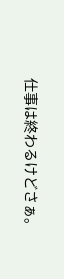仕事は終わるけどさぁ。